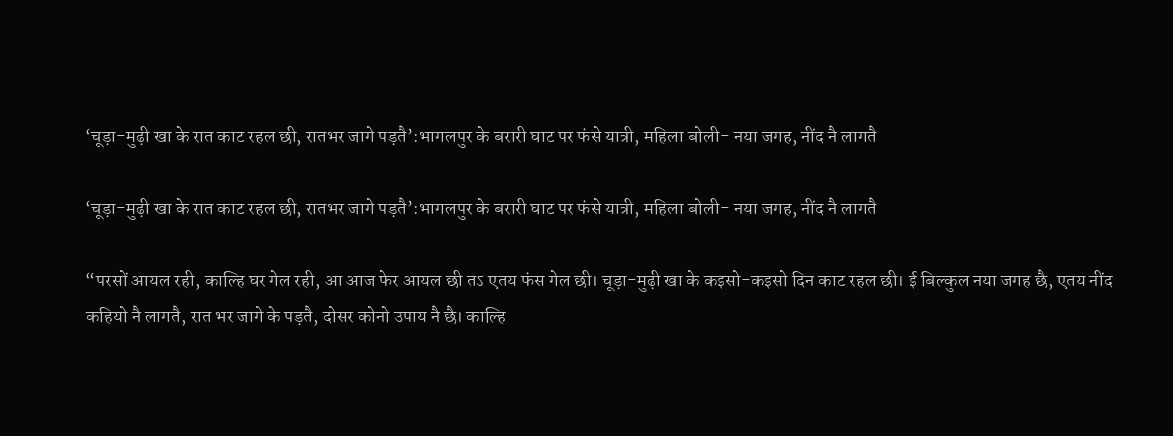‘चूड़ा-मुढ़ी खा के रात काट रहल छी, रातभर जागे पड़तै’:भागलपुर के बरारी घाट पर फंसे यात्री, महिला बोली- नया जगह, नींद नै लागतै

‘चूड़ा-मुढ़ी खा के रात काट रहल छी, रातभर जागे पड़तै’:भागलपुर के बरारी घाट पर फंसे यात्री, महिला बोली- नया जगह, नींद नै लागतै

“परसों आयल रही, काल्हि घर गेल रही, आ आज फेर आयल छी तऽ एतय फंस गेल छी। चूड़ा-मुढ़ी खा के कइसो-कइसो दिन काट रहल छी। ई बिल्कुल नया जगह छै, एतय नींद कहियो नै लागतै, रात भर जागे के पड़तै, दोसर कोनो उपाय नै छै। काल्हि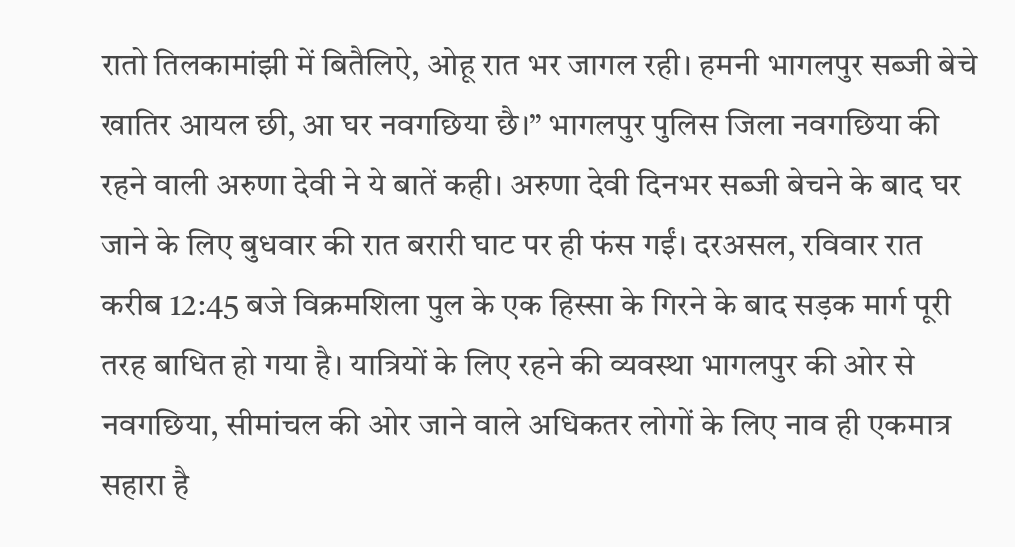रातो तिलकामांझी में बितैलिऐ, ओहू रात भर जागल रही। हमनी भागलपुर सब्जी बेचे खातिर आयल छी, आ घर नवगछिया छै।” भागलपुर पुलिस जिला नवगछिया की रहने वाली अरुणा देवी ने ये बातें कही। अरुणा देवी दिनभर सब्जी बेचने के बाद घर जाने के लिए बुधवार की रात बरारी घाट पर ही फंस गईं। दरअसल, रविवार रात करीब 12:45 बजे विक्रमशिला पुल के एक हिस्सा के गिरने के बाद सड़क मार्ग पूरी तरह बाधित हो गया है। यात्रियों के लिए रहने की व्यवस्था भागलपुर की ओर से नवगछिया, सीमांचल की ओर जाने वाले अधिकतर लोगों के लिए नाव ही एकमात्र सहारा है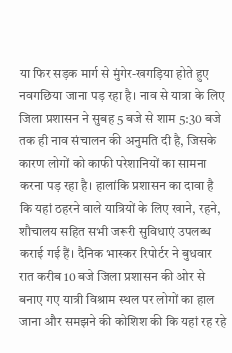या फिर सड़क मार्ग से मुंगेर-खगड़िया होते हुए नवगछिया जाना पड़ रहा है। नाव से यात्रा के लिए जिला प्रशासन ने सुबह 5 बजे से शाम 5:30 बजे तक ही नाव संचालन की अनुमति दी है, जिसके कारण लोगों को काफी परेशानियों का सामना करना पड़ रहा है। हालांकि प्रशासन का दावा है कि यहां ठहरने वाले यात्रियों के लिए खाने, रहने, शौचालय सहित सभी जरूरी सुविधाएं उपलब्ध कराई गई हैं। दैनिक भास्कर रिपोर्टर ने बुधवार रात करीब 10 बजे जिला प्रशासन की ओर से बनाए गए यात्री विश्राम स्थल पर लोगों का हाल जाना और समझने की कोशिश की कि यहां रह रहे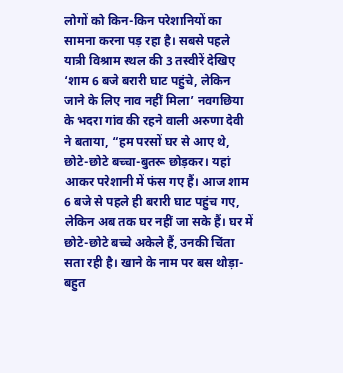लोगों को किन-किन परेशानियों का सामना करना पड़ रहा है। सबसे पहले यात्री विश्राम स्थल की 3 तस्वीरें देखिए ‘शाम 6 बजे बरारी घाट पहुंचे, लेकिन जाने के लिए नाव नहीं मिला’ नवगछिया के भदरा गांव की रहने वाली अरुणा देवी ने बताया, “हम परसों घर से आए थे, छोटे-छोटे बच्चा-बुतरू छोड़कर। यहां आकर परेशानी में फंस गए हैं। आज शाम 6 बजे से पहले ही बरारी घाट पहुंच गए, लेकिन अब तक घर नहीं जा सके हैं। घर में छोटे-छोटे बच्चे अकेले हैं, उनकी चिंता सता रही है। खाने के नाम पर बस थोड़ा-बहुत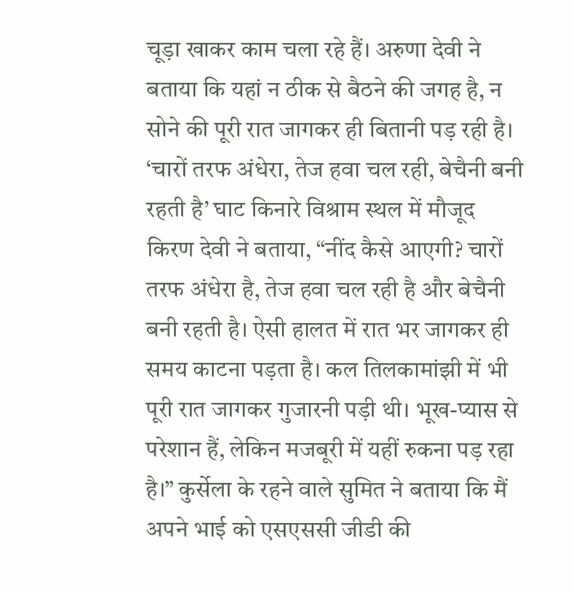चूड़ा खाकर काम चला रहे हैं। अरुणा देवी ने बताया कि यहां न ठीक से बैठने की जगह है, न सोने की पूरी रात जागकर ही बितानी पड़ रही है। ‘चारों तरफ अंधेरा, तेज हवा चल रही, बेचैनी बनी रहती है’ घाट किनारे विश्राम स्थल में मौजूद किरण देवी ने बताया, “नींद कैसे आएगी? चारों तरफ अंधेरा है, तेज हवा चल रही है और बेचैनी बनी रहती है। ऐसी हालत में रात भर जागकर ही समय काटना पड़ता है। कल तिलकामांझी में भी पूरी रात जागकर गुजारनी पड़ी थी। भूख-प्यास से परेशान हैं, लेकिन मजबूरी में यहीं रुकना पड़ रहा है।” कुर्सेला के रहने वाले सुमित ने बताया कि मैं अपने भाई को एसएससी जीडी की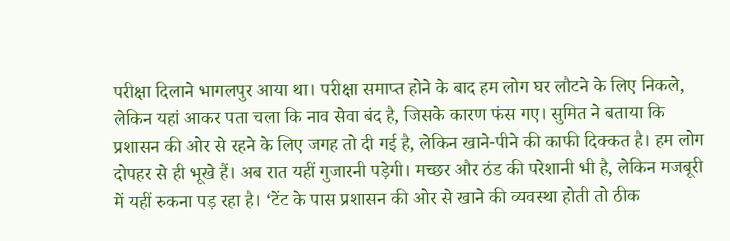परीक्षा दिलाने भागलपुर आया था। परीक्षा समाप्त होने के बाद हम लोग घर लौटने के लिए निकले, लेकिन यहां आकर पता चला कि नाव सेवा बंद है, जिसके कारण फंस गए। सुमित ने बताया कि प्रशासन की ओर से रहने के लिए जगह तो दी गई है, लेकिन खाने-पीने की काफी दिक्कत है। हम लोग दोपहर से ही भूखे हैं। अब रात यहीं गुजारनी पड़ेगी। मच्छर और ठंड की परेशानी भी है, लेकिन मजबूरी में यहीं रुकना पड़ रहा है। ‘टेंट के पास प्रशासन की ओर से खाने की व्यवस्था होती तो ठीक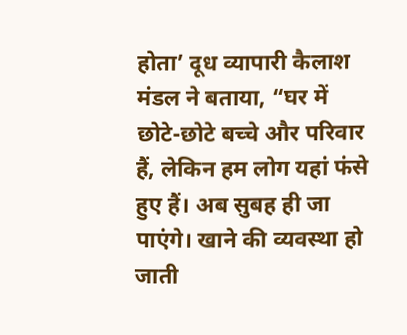होता’ दूध व्यापारी कैलाश मंडल ने बताया, “घर में छोटे-छोटे बच्चे और परिवार हैं, लेकिन हम लोग यहां फंसे हुए हैं। अब सुबह ही जा पाएंगे। खाने की व्यवस्था हो जाती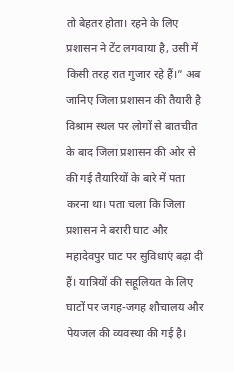तो बेहतर होता। रहने के लिए प्रशासन ने टेंट लगवाया है, उसी में किसी तरह रात गुजार रहे हैं।” अब जानिए जिला प्रशासन की तैयारी है विश्राम स्थल पर लोगों से बातचीत के बाद जिला प्रशासन की ओर से की गई तैयारियों के बारे में पता करना था। पता चला कि जिला प्रशासन ने बरारी घाट और महादेवपुर घाट पर सुविधाएं बढ़ा दी हैं। यात्रियों की सहूलियत के लिए घाटों पर जगह-जगह शौचालय और पेयजल की व्यवस्था की गई है।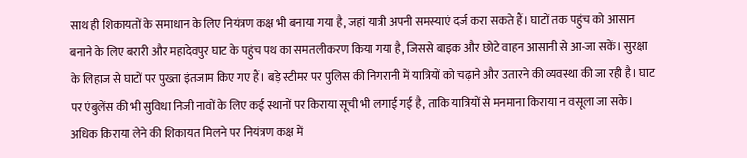साथ ही शिकायतों के समाधान के लिए नियंत्रण कक्ष भी बनाया गया है, जहां यात्री अपनी समस्याएं दर्ज करा सकते हैं। घाटों तक पहुंच को आसान बनाने के लिए बरारी और महादेवपुर घाट के पहुंच पथ का समतलीकरण किया गया है, जिससे बाइक और छोटे वाहन आसानी से आ-जा सकें। सुरक्षा के लिहाज से घाटों पर पुख्ता इंतजाम किए गए हैं। बड़े स्टीमर पर पुलिस की निगरानी में यात्रियों को चढ़ाने और उतारने की व्यवस्था की जा रही है। घाट पर एंबुलेंस की भी सुविधा निजी नावों के लिए कई स्थानों पर किराया सूची भी लगाई गई है, ताकि यात्रियों से मनमाना किराया न वसूला जा सके। अधिक किराया लेने की शिकायत मिलने पर नियंत्रण कक्ष में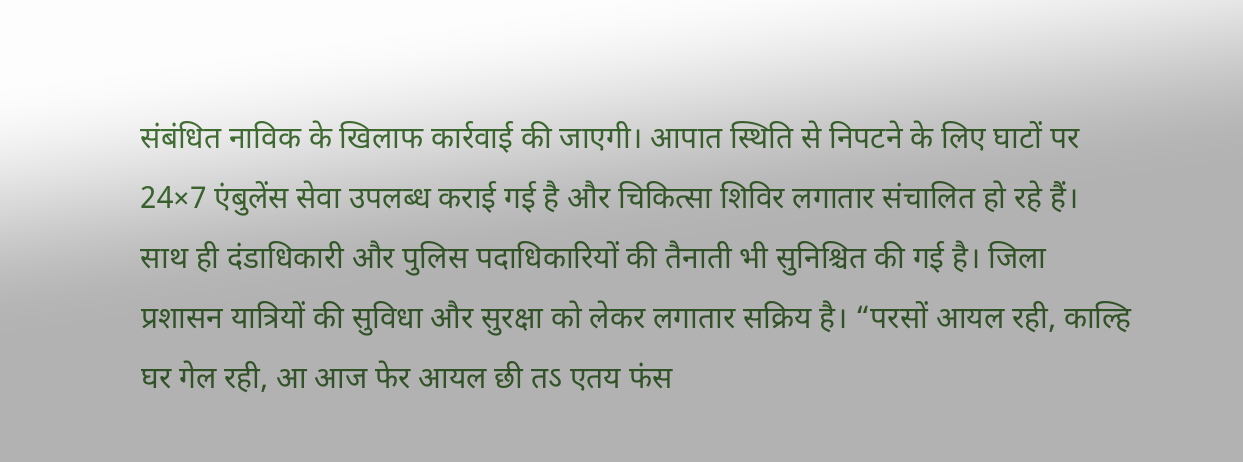संबंधित नाविक के खिलाफ कार्रवाई की जाएगी। आपात स्थिति से निपटने के लिए घाटों पर 24×7 एंबुलेंस सेवा उपलब्ध कराई गई है और चिकित्सा शिविर लगातार संचालित हो रहे हैं। साथ ही दंडाधिकारी और पुलिस पदाधिकारियों की तैनाती भी सुनिश्चित की गई है। जिला प्रशासन यात्रियों की सुविधा और सुरक्षा को लेकर लगातार सक्रिय है। “परसों आयल रही, काल्हि घर गेल रही, आ आज फेर आयल छी तऽ एतय फंस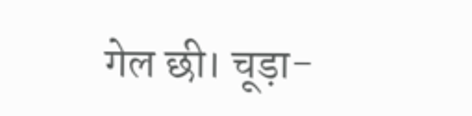गेल छी। चूड़ा-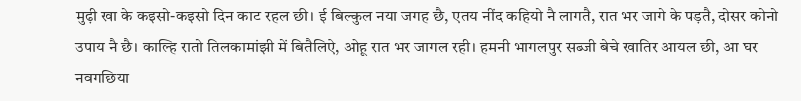मुढ़ी खा के कइसो-कइसो दिन काट रहल छी। ई बिल्कुल नया जगह छै, एतय नींद कहियो नै लागतै, रात भर जागे के पड़तै, दोसर कोनो उपाय नै छै। काल्हि रातो तिलकामांझी में बितैलिऐ, ओहू रात भर जागल रही। हमनी भागलपुर सब्जी बेचे खातिर आयल छी, आ घर नवगछिया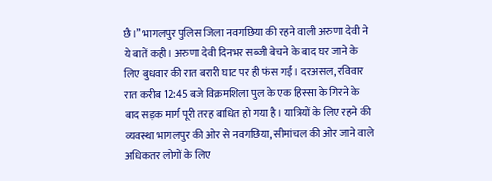छै।” भागलपुर पुलिस जिला नवगछिया की रहने वाली अरुणा देवी ने ये बातें कही। अरुणा देवी दिनभर सब्जी बेचने के बाद घर जाने के लिए बुधवार की रात बरारी घाट पर ही फंस गईं। दरअसल, रविवार रात करीब 12:45 बजे विक्रमशिला पुल के एक हिस्सा के गिरने के बाद सड़क मार्ग पूरी तरह बाधित हो गया है। यात्रियों के लिए रहने की व्यवस्था भागलपुर की ओर से नवगछिया, सीमांचल की ओर जाने वाले अधिकतर लोगों के लिए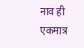नाव ही एकमात्र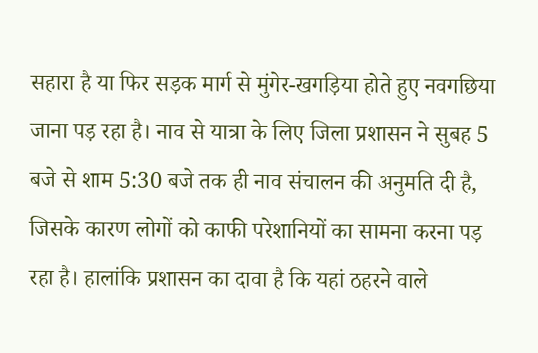सहारा है या फिर सड़क मार्ग से मुंगेर-खगड़िया होते हुए नवगछिया जाना पड़ रहा है। नाव से यात्रा के लिए जिला प्रशासन ने सुबह 5 बजे से शाम 5:30 बजे तक ही नाव संचालन की अनुमति दी है, जिसके कारण लोगों को काफी परेशानियों का सामना करना पड़ रहा है। हालांकि प्रशासन का दावा है कि यहां ठहरने वाले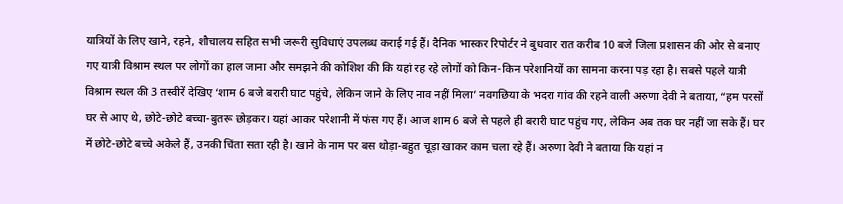यात्रियों के लिए खाने, रहने, शौचालय सहित सभी जरूरी सुविधाएं उपलब्ध कराई गई हैं। दैनिक भास्कर रिपोर्टर ने बुधवार रात करीब 10 बजे जिला प्रशासन की ओर से बनाए गए यात्री विश्राम स्थल पर लोगों का हाल जाना और समझने की कोशिश की कि यहां रह रहे लोगों को किन-किन परेशानियों का सामना करना पड़ रहा है। सबसे पहले यात्री विश्राम स्थल की 3 तस्वीरें देखिए ‘शाम 6 बजे बरारी घाट पहुंचे, लेकिन जाने के लिए नाव नहीं मिला’ नवगछिया के भदरा गांव की रहने वाली अरुणा देवी ने बताया, “हम परसों घर से आए थे, छोटे-छोटे बच्चा-बुतरू छोड़कर। यहां आकर परेशानी में फंस गए हैं। आज शाम 6 बजे से पहले ही बरारी घाट पहुंच गए, लेकिन अब तक घर नहीं जा सके हैं। घर में छोटे-छोटे बच्चे अकेले हैं, उनकी चिंता सता रही है। खाने के नाम पर बस थोड़ा-बहुत चूड़ा खाकर काम चला रहे हैं। अरुणा देवी ने बताया कि यहां न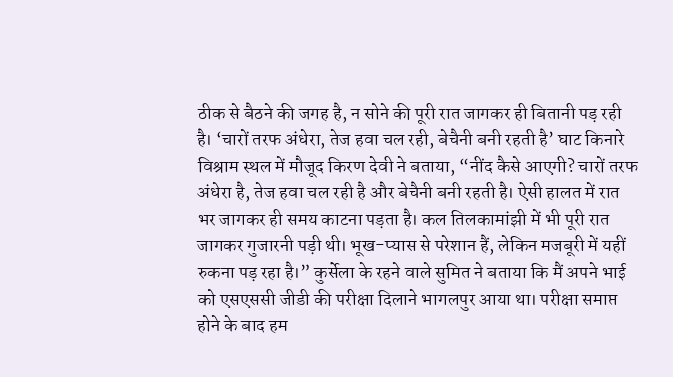ठीक से बैठने की जगह है, न सोने की पूरी रात जागकर ही बितानी पड़ रही है। ‘चारों तरफ अंधेरा, तेज हवा चल रही, बेचैनी बनी रहती है’ घाट किनारे विश्राम स्थल में मौजूद किरण देवी ने बताया, “नींद कैसे आएगी? चारों तरफ अंधेरा है, तेज हवा चल रही है और बेचैनी बनी रहती है। ऐसी हालत में रात भर जागकर ही समय काटना पड़ता है। कल तिलकामांझी में भी पूरी रात जागकर गुजारनी पड़ी थी। भूख-प्यास से परेशान हैं, लेकिन मजबूरी में यहीं रुकना पड़ रहा है।” कुर्सेला के रहने वाले सुमित ने बताया कि मैं अपने भाई को एसएससी जीडी की परीक्षा दिलाने भागलपुर आया था। परीक्षा समाप्त होने के बाद हम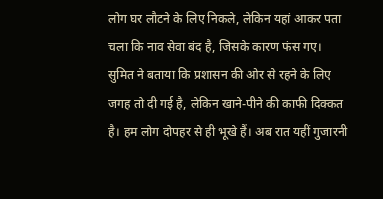लोग घर लौटने के लिए निकले, लेकिन यहां आकर पता चला कि नाव सेवा बंद है, जिसके कारण फंस गए। सुमित ने बताया कि प्रशासन की ओर से रहने के लिए जगह तो दी गई है, लेकिन खाने-पीने की काफी दिक्कत है। हम लोग दोपहर से ही भूखे हैं। अब रात यहीं गुजारनी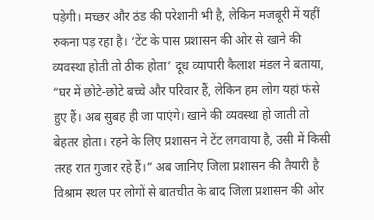पड़ेगी। मच्छर और ठंड की परेशानी भी है, लेकिन मजबूरी में यहीं रुकना पड़ रहा है। ‘टेंट के पास प्रशासन की ओर से खाने की व्यवस्था होती तो ठीक होता’ दूध व्यापारी कैलाश मंडल ने बताया, “घर में छोटे-छोटे बच्चे और परिवार हैं, लेकिन हम लोग यहां फंसे हुए हैं। अब सुबह ही जा पाएंगे। खाने की व्यवस्था हो जाती तो बेहतर होता। रहने के लिए प्रशासन ने टेंट लगवाया है, उसी में किसी तरह रात गुजार रहे हैं।” अब जानिए जिला प्रशासन की तैयारी है विश्राम स्थल पर लोगों से बातचीत के बाद जिला प्रशासन की ओर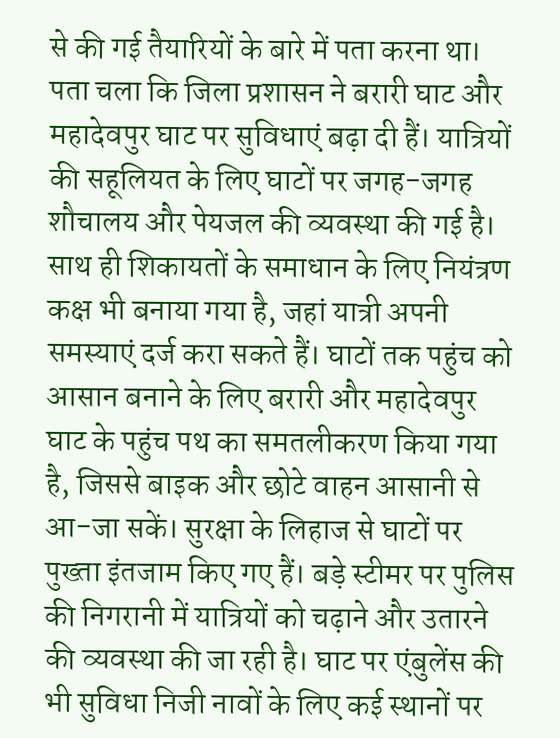से की गई तैयारियों के बारे में पता करना था। पता चला कि जिला प्रशासन ने बरारी घाट और महादेवपुर घाट पर सुविधाएं बढ़ा दी हैं। यात्रियों की सहूलियत के लिए घाटों पर जगह-जगह शौचालय और पेयजल की व्यवस्था की गई है। साथ ही शिकायतों के समाधान के लिए नियंत्रण कक्ष भी बनाया गया है, जहां यात्री अपनी समस्याएं दर्ज करा सकते हैं। घाटों तक पहुंच को आसान बनाने के लिए बरारी और महादेवपुर घाट के पहुंच पथ का समतलीकरण किया गया है, जिससे बाइक और छोटे वाहन आसानी से आ-जा सकें। सुरक्षा के लिहाज से घाटों पर पुख्ता इंतजाम किए गए हैं। बड़े स्टीमर पर पुलिस की निगरानी में यात्रियों को चढ़ाने और उतारने की व्यवस्था की जा रही है। घाट पर एंबुलेंस की भी सुविधा निजी नावों के लिए कई स्थानों पर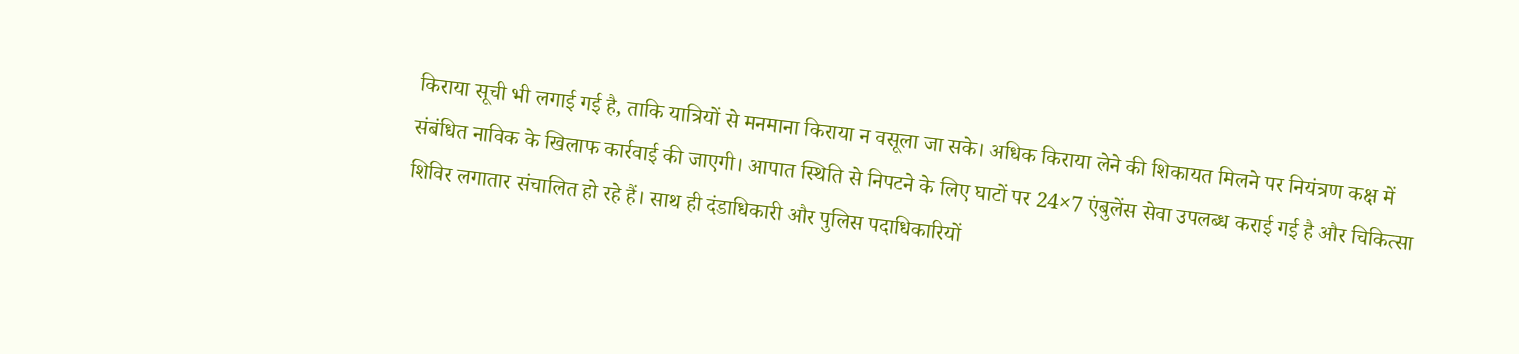किराया सूची भी लगाई गई है, ताकि यात्रियों से मनमाना किराया न वसूला जा सके। अधिक किराया लेने की शिकायत मिलने पर नियंत्रण कक्ष में संबंधित नाविक के खिलाफ कार्रवाई की जाएगी। आपात स्थिति से निपटने के लिए घाटों पर 24×7 एंबुलेंस सेवा उपलब्ध कराई गई है और चिकित्सा शिविर लगातार संचालित हो रहे हैं। साथ ही दंडाधिकारी और पुलिस पदाधिकारियों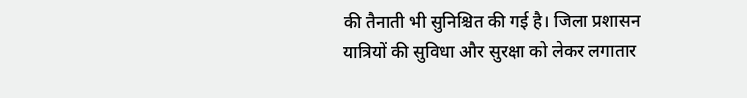की तैनाती भी सुनिश्चित की गई है। जिला प्रशासन यात्रियों की सुविधा और सुरक्षा को लेकर लगातार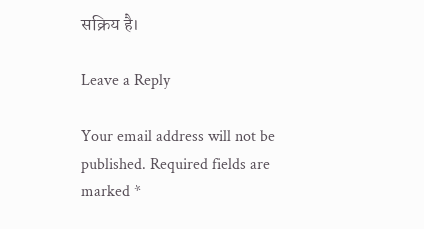सक्रिय है।

Leave a Reply

Your email address will not be published. Required fields are marked *